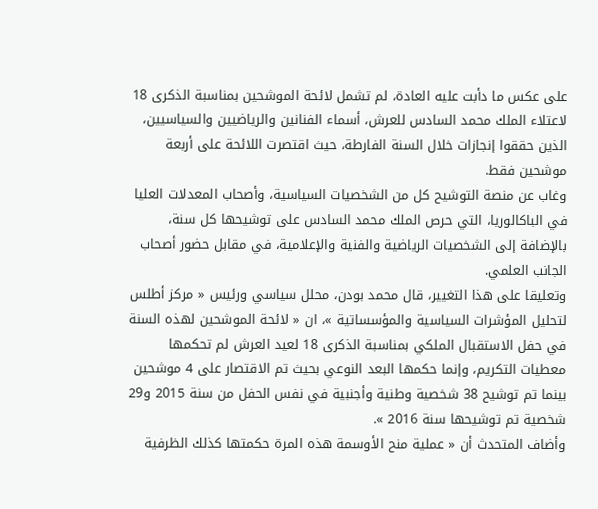على عكس ما دأبت عليه العادة، لم تشمل لائحة الموشحين بمناسبة الذكرى 18 لاعتلاء الملك محمد السادس للعرش، أسماء الفنانين والرياضيين والسياسيين، الذين حققوا إنجازات خلال السنة الفارطة، حيث اقتصرت اللائحة على أربعة موشحين فقط.
وغاب عن منصة التوشيح كل من الشخصيات السياسية، وأصحاب المعدلات العليا في الباكالوريا، التي حرص الملك محمد السادس على توشيحها كل سنة، بالإضافة إلى الشخصيات الرياضية والفنية والإعلامية، في مقابل حضور أصحاب الجانب العلمي.
وتعليقا على هذا التغيير، قال محمد بودن، محلل سياسي ورئيس « مركز أطلس لتحليل المؤشرات السياسية والمؤسساتية »، ان « لائحة الموشحين لهذه السنة في حفل الاستقبال الملكي بمناسبة الذكرى 18 لعيد العرش لم تحكمها معطيات التكريم، وإنما حكمها البعد النوعي بحيث تم الاقتصار على 4 موشحين بينما تم توشيح 38 شخصية وطنية وأجنبية في نفس الحفل من سنة 2015 و29 شخصية تم توشيحها سنة 2016 ».
وأضاف المتحدث أن « عملية منح الأوسمة هذه المرة حكمتها كذلك الظرفية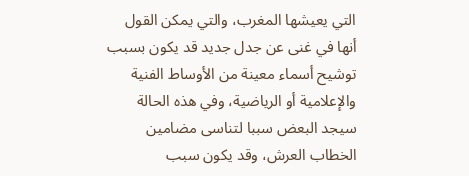التي يعيشها المغرب، والتي يمكن القول أنها في غنى عن جدل جديد قد يكون بسبب توشيح أسماء معينة من الأوساط الفنية والإعلامية أو الرياضية، وفي هذه الحالة سيجد البعض سببا لتناسى مضامين الخطاب العرش، وقد يكون سبب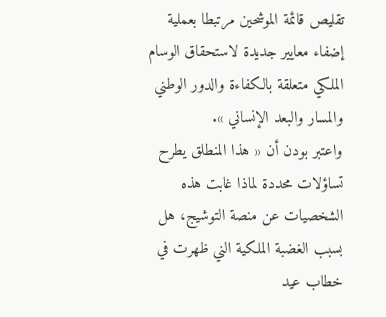تقليص قائمة الموشحين مرتبطا بعملية إضفاء معايير جديدة لاستحقاق الوسام الملكي متعلقة بالكفاءة والدور الوطني والمسار والبعد الإنساني ».
واعتبر بودن أن « هذا المنطلق يطرح تساؤلات محددة لماذا غابت هذه الشخصيات عن منصة التوشيج، هل بسبب الغضبة الملكية الني ظهرت في خطاب عيد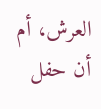العرش، أم أن حفل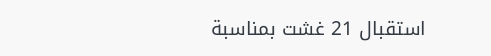استقبال 21 غشت بمناسبة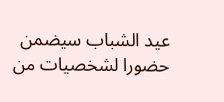عيد الشباب سيضمن حضورا لشخصيات من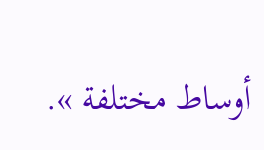أوساط مختلفة ».